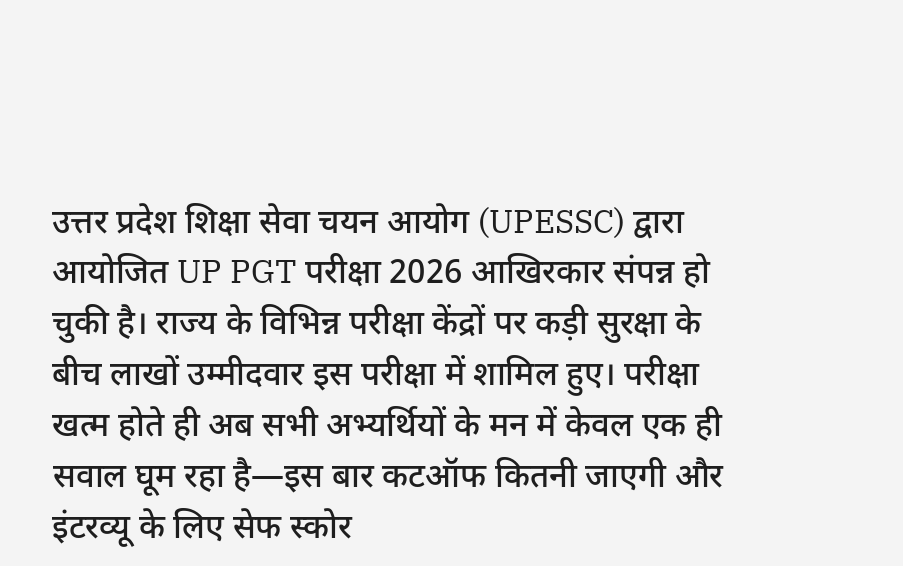उत्तर प्रदेश शिक्षा सेवा चयन आयोग (UPESSC) द्वारा आयोजित UP PGT परीक्षा 2026 आखिरकार संपन्न हो चुकी है। राज्य के विभिन्न परीक्षा केंद्रों पर कड़ी सुरक्षा के बीच लाखों उम्मीदवार इस परीक्षा में शामिल हुए। परीक्षा खत्म होते ही अब सभी अभ्यर्थियों के मन में केवल एक ही सवाल घूम रहा है—इस बार कटऑफ कितनी जाएगी और इंटरव्यू के लिए सेफ स्कोर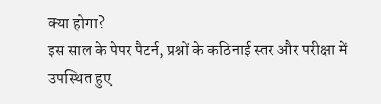क्या होगा?
इस साल के पेपर पैटर्न, प्रश्नों के कठिनाई स्तर और परीक्षा में उपस्थित हुए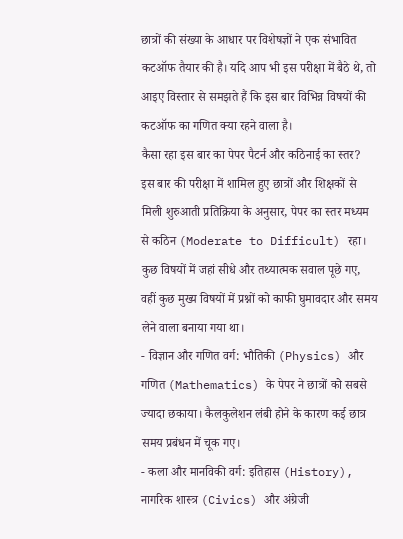छात्रों की संख्या के आधार पर विशेषज्ञों ने एक संभावित कटऑफ तैयार की है। यदि आप भी इस परीक्षा में बैठे थे, तो आइए विस्तार से समझते हैं कि इस बार विभिन्न विषयों की कटऑफ का गणित क्या रहने वाला है।
कैसा रहा इस बार का पेपर पैटर्न और कठिनाई का स्तर?
इस बार की परीक्षा में शामिल हुए छात्रों और शिक्षकों से मिली शुरुआती प्रतिक्रिया के अनुसार, पेपर का स्तर मध्यम से कठिन (Moderate to Difficult) रहा। कुछ विषयों में जहां सीधे और तथ्यात्मक सवाल पूछे गए, वहीं कुछ मुख्य विषयों में प्रश्नों को काफी घुमावदार और समय लेने वाला बनाया गया था।
- विज्ञान और गणित वर्ग: भौतिकी (Physics) और गणित (Mathematics) के पेपर ने छात्रों को सबसे ज्यादा छकाया। कैलकुलेशन लंबी होने के कारण कई छात्र समय प्रबंधन में चूक गए।
- कला और मानविकी वर्ग: इतिहास (History), नागरिक शास्त्र (Civics) और अंग्रेजी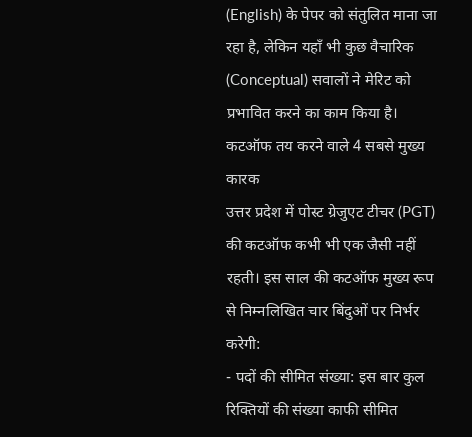(English) के पेपर को संतुलित माना जा रहा है, लेकिन यहाँ भी कुछ वैचारिक (Conceptual) सवालों ने मेरिट को प्रभावित करने का काम किया है।
कटऑफ तय करने वाले 4 सबसे मुख्य कारक
उत्तर प्रदेश में पोस्ट ग्रेजुएट टीचर (PGT) की कटऑफ कभी भी एक जैसी नहीं रहती। इस साल की कटऑफ मुख्य रूप से निम्नलिखित चार बिंदुओं पर निर्भर करेगी:
- पदों की सीमित संख्या: इस बार कुल रिक्तियों की संख्या काफी सीमित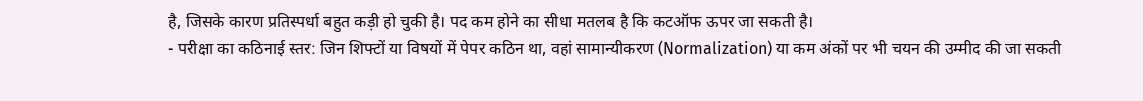है, जिसके कारण प्रतिस्पर्धा बहुत कड़ी हो चुकी है। पद कम होने का सीधा मतलब है कि कटऑफ ऊपर जा सकती है।
- परीक्षा का कठिनाई स्तर: जिन शिफ्टों या विषयों में पेपर कठिन था, वहां सामान्यीकरण (Normalization) या कम अंकों पर भी चयन की उम्मीद की जा सकती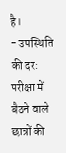है।
- उपस्थिति की दर: परीक्षा में बैठने वाले छात्रों की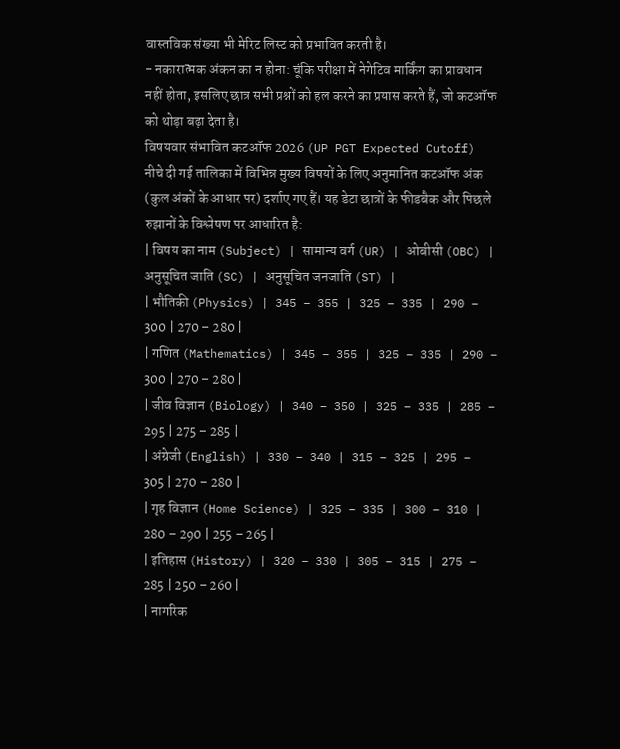वास्तविक संख्या भी मेरिट लिस्ट को प्रभावित करती है।
- नकारात्मक अंकन का न होना: चूंकि परीक्षा में नेगेटिव मार्किंग का प्रावधान नहीं होता, इसलिए छात्र सभी प्रश्नों को हल करने का प्रयास करते हैं, जो कटऑफ को थोड़ा बढ़ा देता है।
विषयवार संभावित कटऑफ 2026 (UP PGT Expected Cutoff)
नीचे दी गई तालिका में विभिन्न मुख्य विषयों के लिए अनुमानित कटऑफ अंक (कुल अंकों के आधार पर) दर्शाए गए हैं। यह डेटा छात्रों के फीडबैक और पिछले रुझानों के विश्लेषण पर आधारित है:
| विषय का नाम (Subject) | सामान्य वर्ग (UR) | ओबीसी (OBC) | अनुसूचित जाति (SC) | अनुसूचित जनजाति (ST) |
| भौतिकी (Physics) | 345 – 355 | 325 – 335 | 290 – 300 | 270 – 280 |
| गणित (Mathematics) | 345 – 355 | 325 – 335 | 290 – 300 | 270 – 280 |
| जीव विज्ञान (Biology) | 340 – 350 | 325 – 335 | 285 – 295 | 275 – 285 |
| अंग्रेजी (English) | 330 – 340 | 315 – 325 | 295 – 305 | 270 – 280 |
| गृह विज्ञान (Home Science) | 325 – 335 | 300 – 310 | 280 – 290 | 255 – 265 |
| इतिहास (History) | 320 – 330 | 305 – 315 | 275 – 285 | 250 – 260 |
| नागरिक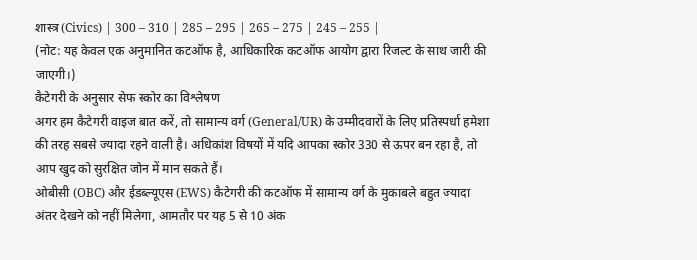शास्त्र (Civics) | 300 – 310 | 285 – 295 | 265 – 275 | 245 – 255 |
(नोट: यह केवल एक अनुमानित कटऑफ है, आधिकारिक कटऑफ आयोग द्वारा रिजल्ट के साथ जारी की जाएगी।)
कैटेगरी के अनुसार सेफ स्कोर का विश्लेषण
अगर हम कैटेगरी वाइज बात करें, तो सामान्य वर्ग (General/UR) के उम्मीदवारों के लिए प्रतिस्पर्धा हमेशा की तरह सबसे ज्यादा रहने वाली है। अधिकांश विषयों में यदि आपका स्कोर 330 से ऊपर बन रहा है, तो आप खुद को सुरक्षित जोन में मान सकते हैं।
ओबीसी (OBC) और ईडब्ल्यूएस (EWS) कैटेगरी की कटऑफ में सामान्य वर्ग के मुकाबले बहुत ज्यादा अंतर देखने को नहीं मिलेगा, आमतौर पर यह 5 से 10 अंक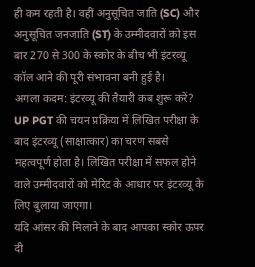ही कम रहती है। वहीं अनुसूचित जाति (SC) और अनुसूचित जनजाति (ST) के उम्मीदवारों को इस बार 270 से 300 के स्कोर के बीच भी इंटरव्यू कॉल आने की पूरी संभावना बनी हुई है।
अगला कदम: इंटरव्यू की तैयारी कब शुरू करें?
UP PGT की चयन प्रक्रिया में लिखित परीक्षा के बाद इंटरव्यू (साक्षात्कार) का चरण सबसे महत्वपूर्ण होता है। लिखित परीक्षा में सफल होने वाले उम्मीदवारों को मेरिट के आधार पर इंटरव्यू के लिए बुलाया जाएगा।
यदि आंसर की मिलाने के बाद आपका स्कोर ऊपर दी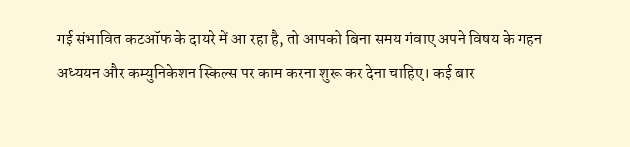गई संभावित कटऑफ के दायरे में आ रहा है, तो आपको बिना समय गंवाए अपने विषय के गहन अध्ययन और कम्युनिकेशन स्किल्स पर काम करना शुरू कर देना चाहिए। कई बार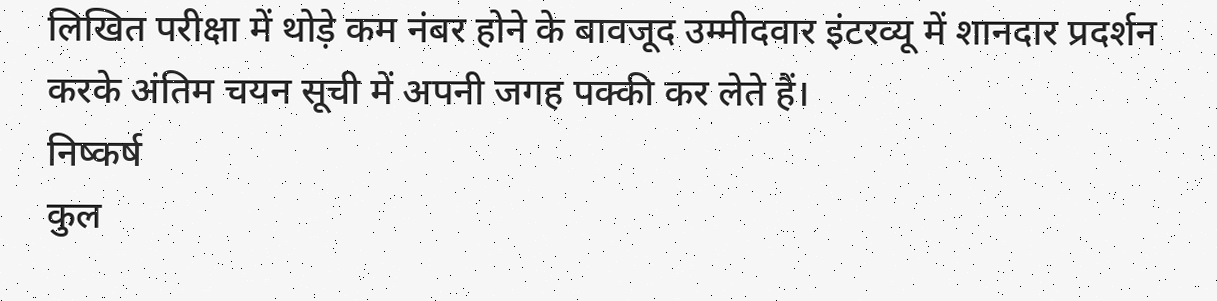लिखित परीक्षा में थोड़े कम नंबर होने के बावजूद उम्मीदवार इंटरव्यू में शानदार प्रदर्शन करके अंतिम चयन सूची में अपनी जगह पक्की कर लेते हैं।
निष्कर्ष
कुल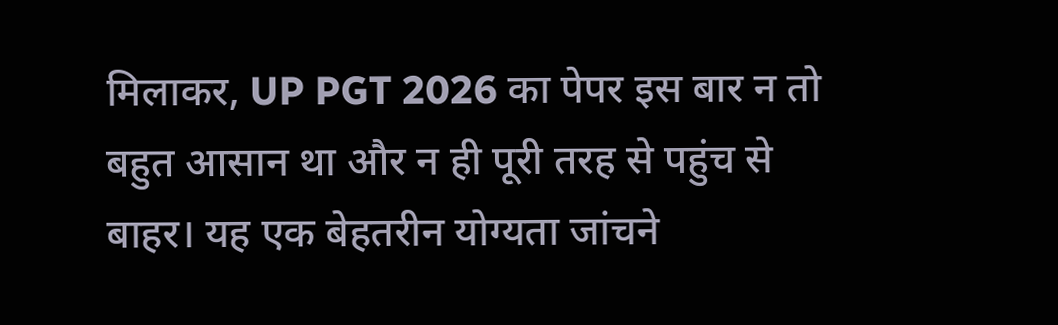मिलाकर, UP PGT 2026 का पेपर इस बार न तो बहुत आसान था और न ही पूरी तरह से पहुंच से बाहर। यह एक बेहतरीन योग्यता जांचने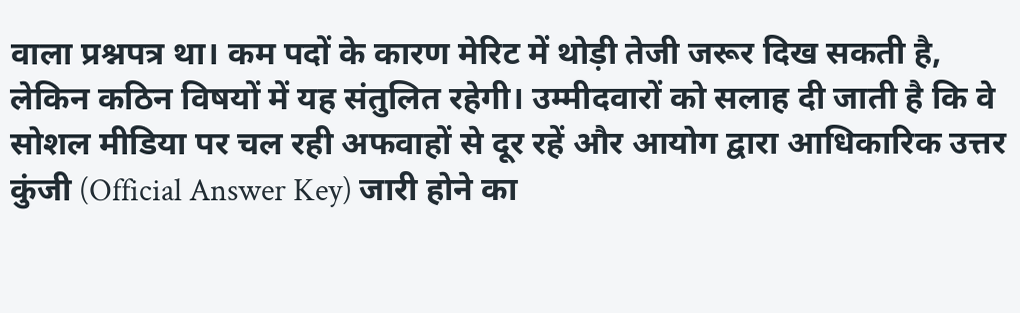वाला प्रश्नपत्र था। कम पदों के कारण मेरिट में थोड़ी तेजी जरूर दिख सकती है, लेकिन कठिन विषयों में यह संतुलित रहेगी। उम्मीदवारों को सलाह दी जाती है कि वे सोशल मीडिया पर चल रही अफवाहों से दूर रहें और आयोग द्वारा आधिकारिक उत्तर कुंजी (Official Answer Key) जारी होने का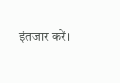इंतजार करें।